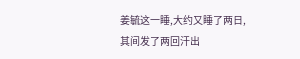姜毓这一睡,大约又睡了两日,其间发了两回汗出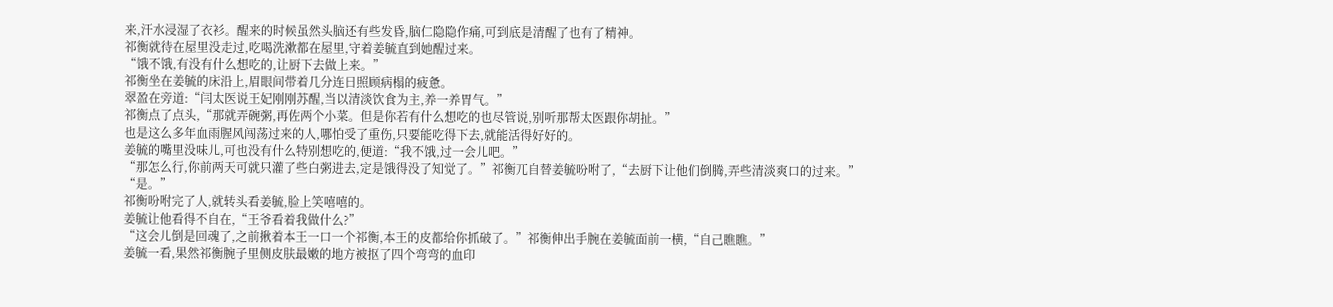来,汗水浸湿了衣衫。醒来的时候虽然头脑还有些发昏,脑仁隐隐作痛,可到底是清醒了也有了精神。
祁衡就待在屋里没走过,吃喝洗漱都在屋里,守着姜毓直到她醒过来。
“饿不饿,有没有什么想吃的,让厨下去做上来。”
祁衡坐在姜毓的床沿上,眉眼间带着几分连日照顾病榻的疲惫。
翠盈在旁道:“闫太医说王妃刚刚苏醒,当以清淡饮食为主,养一养胃气。”
祁衡点了点头,“那就弄碗粥,再佐两个小菜。但是你若有什么想吃的也尽管说,别听那帮太医跟你胡扯。”
也是这么多年血雨腥风闯荡过来的人,哪怕受了重伤,只要能吃得下去,就能活得好好的。
姜毓的嘴里没味儿,可也没有什么特别想吃的,便道:“我不饿,过一会儿吧。”
“那怎么行,你前两天可就只灌了些白粥进去,定是饿得没了知觉了。”祁衡兀自替姜毓吩咐了,“去厨下让他们倒腾,弄些清淡爽口的过来。”
“是。”
祁衡吩咐完了人,就转头看姜毓,脸上笑嘻嘻的。
姜毓让他看得不自在,“王爷看着我做什么?”
“这会儿倒是回魂了,之前揪着本王一口一个祁衡,本王的皮都给你抓破了。”祁衡伸出手腕在姜毓面前一横,“自己瞧瞧。”
姜毓一看,果然祁衡腕子里侧皮肤最嫩的地方被抠了四个弯弯的血印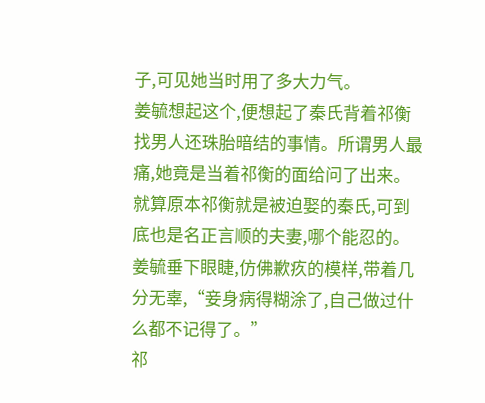子,可见她当时用了多大力气。
姜毓想起这个,便想起了秦氏背着祁衡找男人还珠胎暗结的事情。所谓男人最痛,她竟是当着祁衡的面给问了出来。
就算原本祁衡就是被迫娶的秦氏,可到底也是名正言顺的夫妻,哪个能忍的。
姜毓垂下眼睫,仿佛歉疚的模样,带着几分无辜,“妾身病得糊涂了,自己做过什么都不记得了。”
祁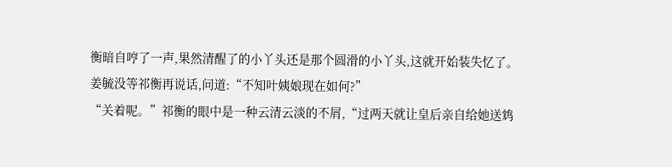衡暗自哼了一声,果然清醒了的小丫头还是那个圆滑的小丫头,这就开始装失忆了。
姜毓没等祁衡再说话,问道:“不知叶姨娘现在如何?”
“关着呢。”祁衡的眼中是一种云清云淡的不屑,“过两天就让皇后亲自给她送鸩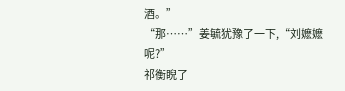酒。”
“那……”姜毓犹豫了一下,“刘嬷嬷呢?”
祁衡睨了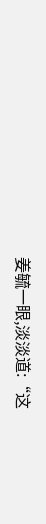姜毓一眼,淡淡道:“这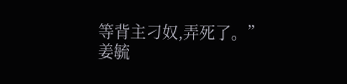等背主刁奴,弄死了。”
姜毓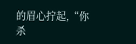的眉心拧起,“你杀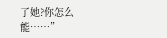了她?你怎么能……”